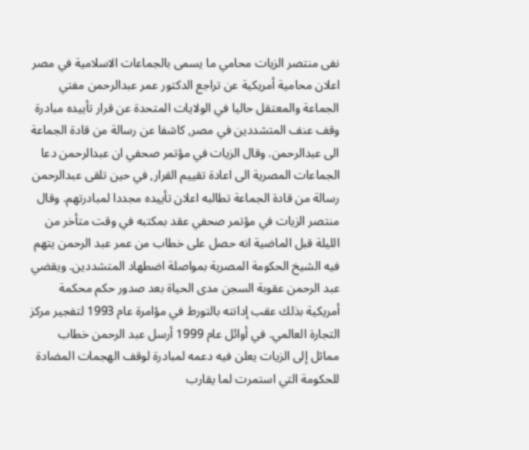نفى منتصر الزيات محامي ما يسمى بالجماعات الاسلامية في مصر اعلان محامية أمريكية عن تراجع الدكتور عمر عبدالرحمن مفتي الجماعة والمعتقل حاليا في الولايات المتحدة عن قرار تأييده مبادرة وقف عنف المتشددين في مصر, كاشفا عن رسالة من قادة الجماعة الى عبدالرحمن. وقال الزيات في مؤتمر صحفي ان عبدالرحمن دعا الجماعات المصرية الى اعادة تقييم القرار, في حين تلقى عبدالرحمن رسالة من قادة الجماعة تطالبه اعلان تأييده مجددا لمبادرتهم. وقال منتصر الزيات في مؤتمر صحفي عقد بمكتبه في وقت متأخر من الليلة قبل الماضية انه حصل على خطاب من عمر عبد الرحمن يتهم فيه الشيخ الحكومة المصرية بمواصلة اضطهاد المتشددين. ويقضي عبد الرحمن عقوبة السجن مدى الحياة بعد صدور حكم محكمة أمريكية بذلك عقب إدانته بالتورط في مؤامرة عام 1993 لتفجير مركز التجارة العالمي. في أوائل عام 1999 أرسل عبد الرحمن خطاب مماثل إلى الزيات يعلن فيه دعمه لمبادرة لوقف الهجمات المضادة للحكومة التي استمرت لما يقارب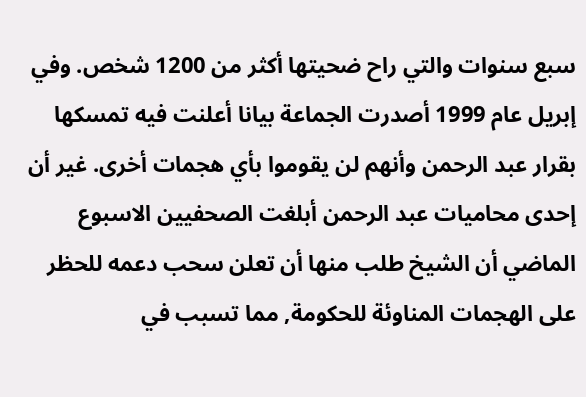سبع سنوات والتي راح ضحيتها أكثر من 1200 شخص. وفي إبريل عام 1999 أصدرت الجماعة بيانا أعلنت فيه تمسكها بقرار عبد الرحمن وأنهم لن يقوموا بأي هجمات أخرى. غير أن إحدى محاميات عبد الرحمن أبلغت الصحفيين الاسبوع الماضي أن الشيخ طلب منها أن تعلن سحب دعمه للحظر على الهجمات المناوئة للحكومة, مما تسبب في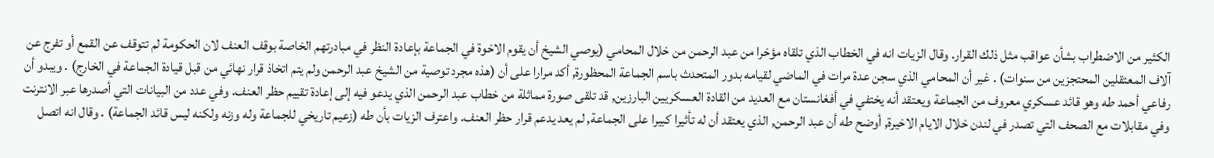الكثير من الاضطراب بشأن عواقب مثل ذلك القرار. وقال الزيات انه في الخطاب الذي تلقاه مؤخرا من عبد الرحمن من خلال المحامي (يوصي الشيخ أن يقوم الاخوة في الجماعة بإعادة النظر في مبادرتهم الخاصة بوقف العنف لان الحكومة لم تتوقف عن القمع أو تفرج عن آلاف المعتقلين المحتجزين من سنوات) . غير أن المحامي الذي سجن عدة مرات في الماضي لقيامه بدور المتحدث باسم الجماعة المحظورة, أكد مرارا على أن (هذه مجرد توصية من الشيخ عبد الرحمن ولم يتم اتخاذ قرار نهائي من قبل قيادة الجماعة في الخارج) . ويبدو أن رفاعي أحمد طه وهو قائد عسكري معروف من الجماعة ويعتقد أنه يختفي في أفغانستان مع العديد من القادة العسكريين البارزين, قد تلقى صورة مماثلة من خطاب عبد الرحمن الذي يدعو فيه إلى إعادة تقييم حظر العنف. وفي عدد من البيانات التي أصدرها عبر الانترنت وفي مقابلات مع الصحف التي تصدر في لندن خلال الايام الاخيرة, أوضح طه أن عبد الرحمن, الذي يعتقد أن له تأثيرا كبيرا على الجماعة, لم يعد يدعم قرار حظر العنف. واعترف الزيات بأن طه (زعيم تاريخي للجماعة وله وزنه ولكنه ليس قائد الجماعة) . وقال انه اتصل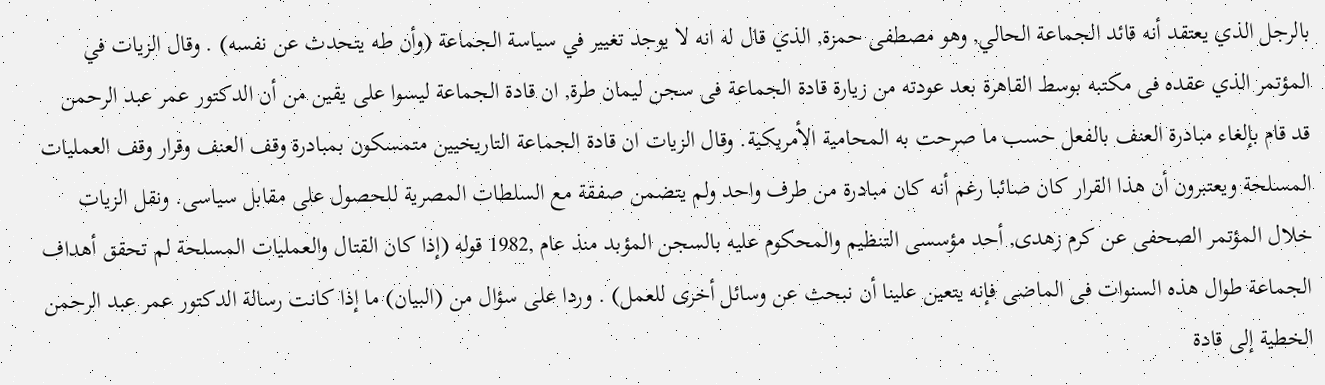بالرجل الذي يعتقد أنه قائد الجماعة الحالي, وهو مصطفى حمزة, الذي قال له انه لا يوجد تغيير في سياسة الجماعة (وأن طه يتحدث عن نفسه) . وقال الزيات في المؤتمر الذي عقده فى مكتبه بوسط القاهرة بعد عودته من زيارة قادة الجماعة فى سجن ليمان طرة, ان قادة الجماعة ليسوا على يقين من أن الدكتور عمر عبد الرحمن قد قام بإلغاء مبادرة العنف بالفعل حسب ما صرحت به المحامية الأمريكية. وقال الزيات ان قادة الجماعة التاريخيين متمسكون بمبادرة وقف العنف وقرار وقف العمليات المسلحة ويعتبرون أن هذا القرار كان صائبا رغم أنه كان مبادرة من طرف واحد ولم يتضمن صفقة مع السلطات المصرية للحصول على مقابل سياسى. ونقل الزيات خلال المؤتمر الصحفى عن كرم زهدى, أحد مؤسسى التنظيم والمحكوم عليه بالسجن المؤبد منذ عام ,1982 قوله (إذا كان القتال والعمليات المسلحة لم تحقق أهداف الجماعة طوال هذه السنوات فى الماضى فإنه يتعين علينا أن نبحث عن وسائل أخرى للعمل) . وردا على سؤال من (البيان) ما إذا كانت رسالة الدكتور عمر عبد الرحمن الخطية إلى قادة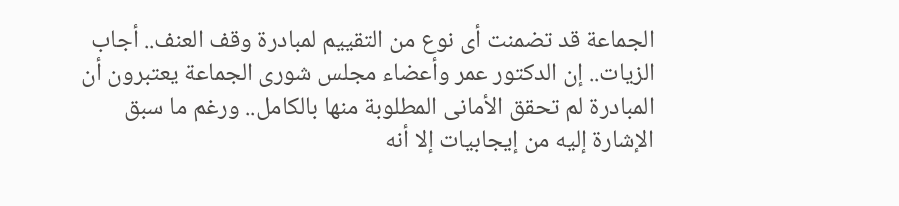الجماعة قد تضمنت أى نوع من التقييم لمبادرة وقف العنف.. أجاب الزيات.. إن الدكتور عمر وأعضاء مجلس شورى الجماعة يعتبرون أن المبادرة لم تحقق الأمانى المطلوبة منها بالكامل.. ورغم ما سبق الإشارة إليه من إيجابيات إلا أنه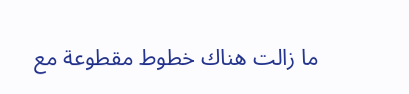ما زالت هناك خطوط مقطوعة مع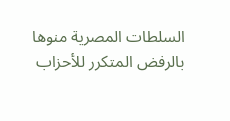السلطات المصرية منوها بالرفض المتكرر للأحزاب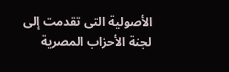الأصولية التى تقدمت إلى لجنة الأحزاب المصرية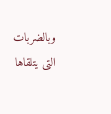وبالضربات التى يتلقاها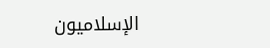الإسلاميون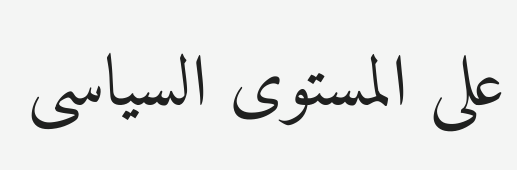على المستوى السياسى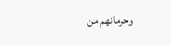وحرمانهم من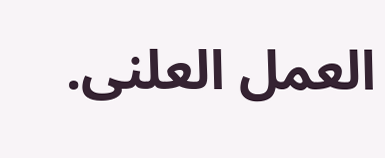العمل العلنى.